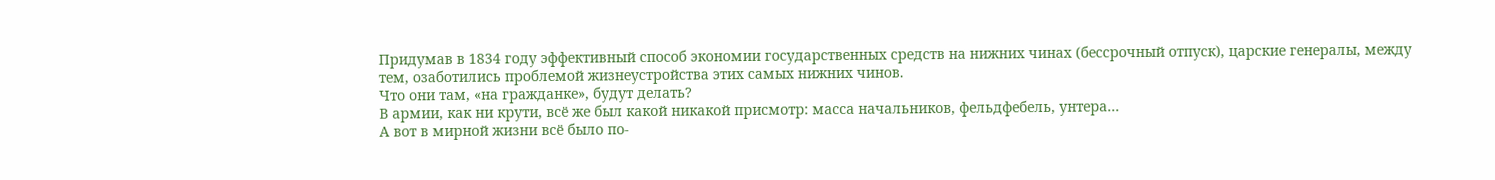Придумав в 1834 году эффективный способ экономии государственных средств на нижних чинах (бессрочный отпуск), царские генералы, между тем, озаботились проблемой жизнеустройства этих самых нижних чинов.
Что они там, «на гражданке», будут делать?
В армии, как ни крути, всё же был какой никакой присмотр: масса начальников, фельдфебель, унтера…
А вот в мирной жизни всё было по-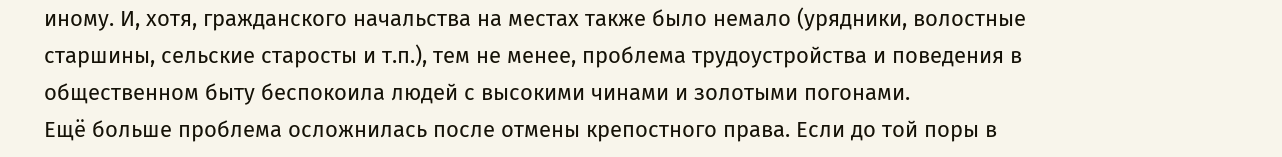иному. И, хотя, гражданского начальства на местах также было немало (урядники, волостные старшины, сельские старосты и т.п.), тем не менее, проблема трудоустройства и поведения в общественном быту беспокоила людей с высокими чинами и золотыми погонами.
Ещё больше проблема осложнилась после отмены крепостного права. Если до той поры в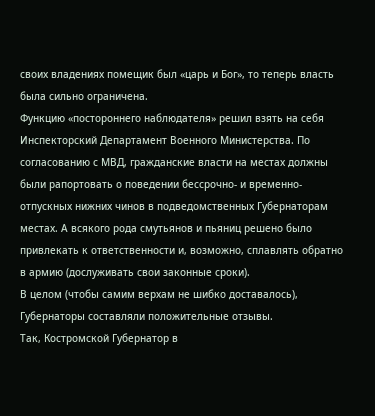своих владениях помещик был «царь и Бог», то теперь власть была сильно ограничена.
Функцию «постороннего наблюдателя» решил взять на себя Инспекторский Департамент Военного Министерства. По согласованию с МВД, гражданские власти на местах должны были рапортовать о поведении бессрочно- и временно-отпускных нижних чинов в подведомственных Губернаторам местах. А всякого рода смутьянов и пьяниц решено было привлекать к ответственности и, возможно, сплавлять обратно в армию (дослуживать свои законные сроки).
В целом (чтобы самим верхам не шибко доставалось), Губернаторы составляли положительные отзывы.
Так, Костромской Губернатор в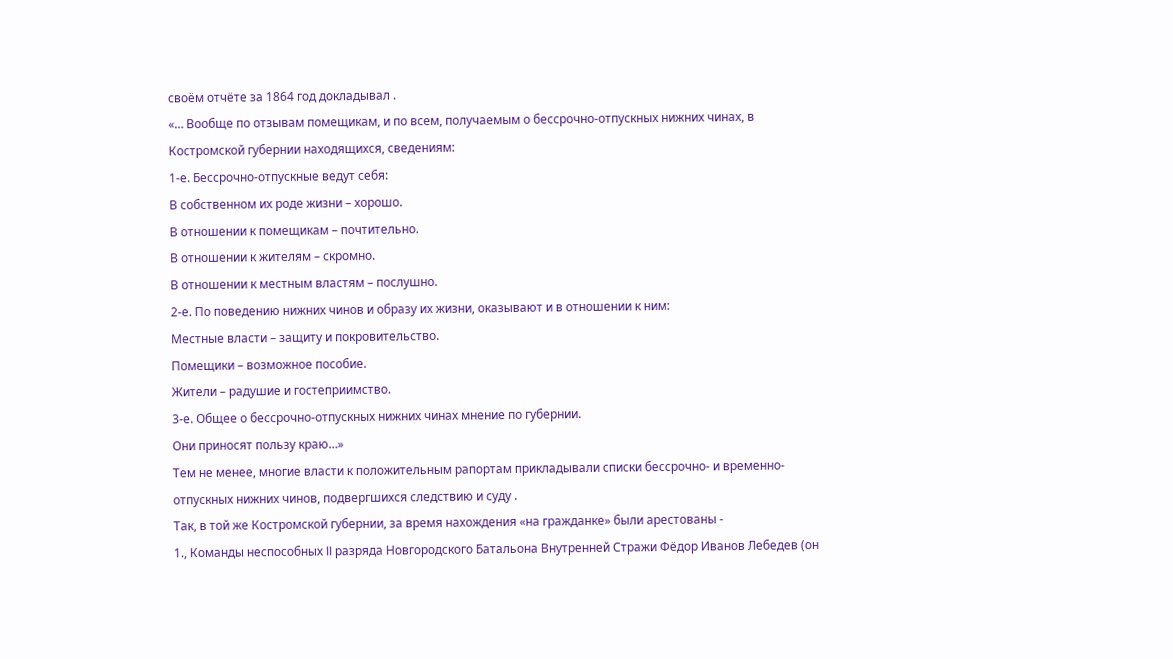своём отчёте за 1864 год докладывал .
«… Вообще по отзывам помещикам, и по всем, получаемым о бессрочно-отпускных нижних чинах, в Костромской губернии находящихся, сведениям:
1-е. Бессрочно-отпускные ведут себя:
В собственном их роде жизни – хорошо.
В отношении к помещикам – почтительно.
В отношении к жителям – скромно.
В отношении к местным властям – послушно.
2-е. По поведению нижних чинов и образу их жизни, оказывают и в отношении к ним:
Местные власти – защиту и покровительство.
Помещики – возможное пособие.
Жители – радушие и гостеприимство.
3-е. Общее о бессрочно-отпускных нижних чинах мнение по губернии.
Они приносят пользу краю…»
Тем не менее, многие власти к положительным рапортам прикладывали списки бессрочно- и временно-отпускных нижних чинов, подвергшихся следствию и суду .
Так, в той же Костромской губернии, за время нахождения «на гражданке» были арестованы -
1., Команды неспособных II разряда Новгородского Батальона Внутренней Стражи Фёдор Иванов Лебедев (он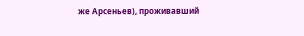же Арсеньев), проживавший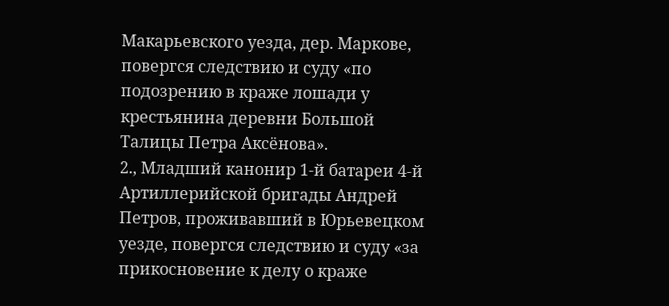Макарьевского уезда, дер. Маркове, повергся следствию и суду «по подозрению в краже лошади у крестьянина деревни Большой Талицы Петра Аксёнова».
2., Младший канонир 1-й батареи 4-й Артиллерийской бригады Андрей Петров, проживавший в Юрьевецком уезде, повергся следствию и суду «за прикосновение к делу о краже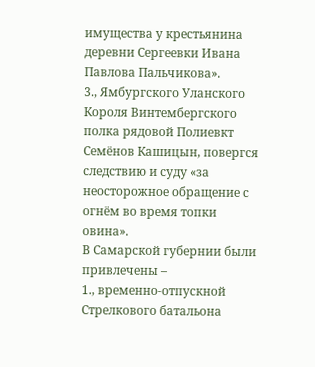имущества у крестьянина деревни Сергеевки Ивана Павлова Пальчикова».
3., Ямбургского Уланского Короля Винтембергского полка рядовой Полиевкт Семёнов Кашицын, повергся следствию и суду «за неосторожное обращение с огнём во время топки овина».
В Самарской губернии были привлечены –
1., временно-отпускной Стрелкового батальона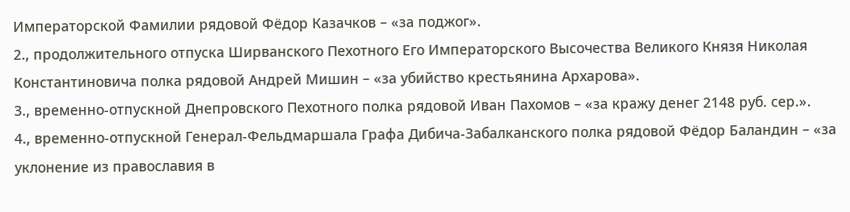Императорской Фамилии рядовой Фёдор Казачков – «за поджог».
2., продолжительного отпуска Ширванского Пехотного Его Императорского Высочества Великого Князя Николая Константиновича полка рядовой Андрей Мишин – «за убийство крестьянина Архарова».
3., временно-отпускной Днепровского Пехотного полка рядовой Иван Пахомов – «за кражу денег 2148 руб. сер.».
4., временно-отпускной Генерал-Фельдмаршала Графа Дибича-Забалканского полка рядовой Фёдор Баландин – «за уклонение из православия в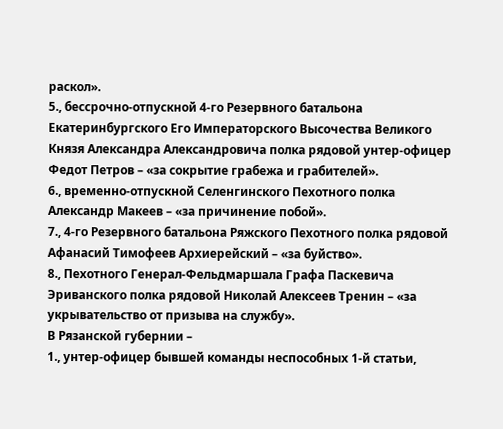раскол».
5., бессрочно-отпускной 4-го Резервного батальона Екатеринбургского Его Императорского Высочества Великого Князя Александра Александровича полка рядовой унтер-офицер Федот Петров – «за сокрытие грабежа и грабителей».
6., временно-отпускной Селенгинского Пехотного полка Александр Макеев – «за причинение побой».
7., 4-го Резервного батальона Ряжского Пехотного полка рядовой Афанасий Тимофеев Архиерейский – «за буйство».
8., Пехотного Генерал-Фельдмаршала Графа Паскевича Эриванского полка рядовой Николай Алексеев Тренин – «за укрывательство от призыва на службу».
В Рязанской губернии –
1., унтер-офицер бывшей команды неспособных 1-й статьи,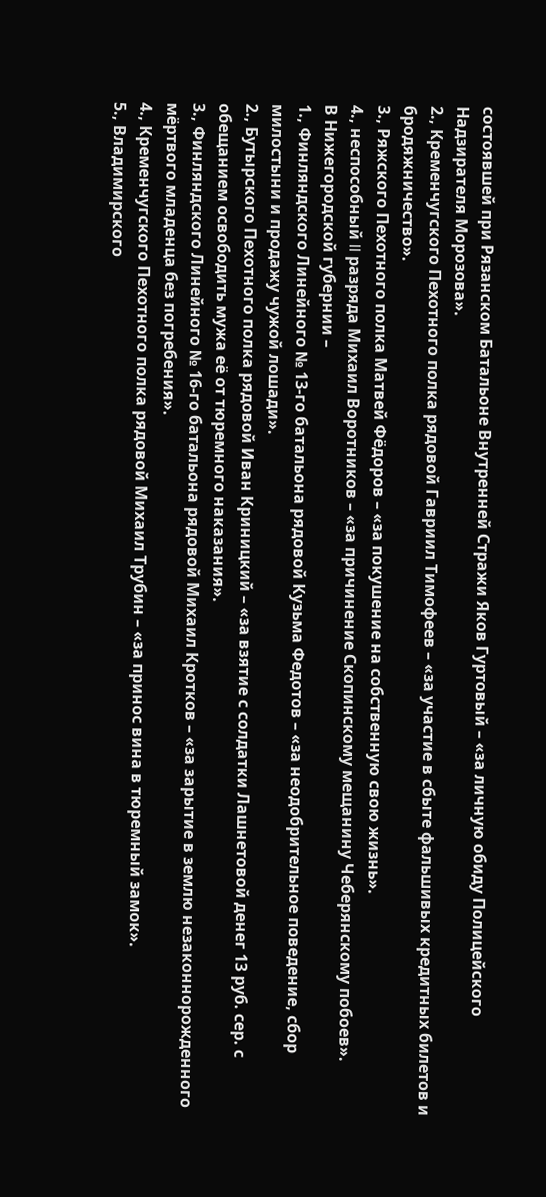состоявшей при Рязанском Батальоне Внутренней Стражи Яков Гуртовый – «за личную обиду Полицейского Надзирателя Морозова».
2., Кременчугского Пехотного полка рядовой Гавриил Тимофеев – «за участие в сбыте фальшивых кредитных билетов и бродяжничество».
3., Ряжского Пехотного полка Матвей Фёдоров – «за покушение на собственную свою жизнь».
4., неспособный II разряда Михаил Воротников – «за причинение Скопинскому мещанину Чеберянскому побоев».
В Нижегородской губернии –
1., Финляндского Линейного № 13-го батальона рядовой Кузьма Федотов – «за неодобрительное поведение, сбор милостыни и продажу чужой лошади».
2., Бутырского Пехотного полка рядовой Иван Криницкий – «за взятие с солдатки Лашнетовой денег 13 руб. сер. с обещанием освободить мужа её от тюремного наказания».
3., Финляндского Линейного № 16-го батальона рядовой Михаил Кротков – «за зарытие в землю незаконнорожденного мёртвого младенца без погребения».
4., Кременчугского Пехотного полка рядовой Михаил Трубин – «за принос вина в тюремный замок».
5., Владимирского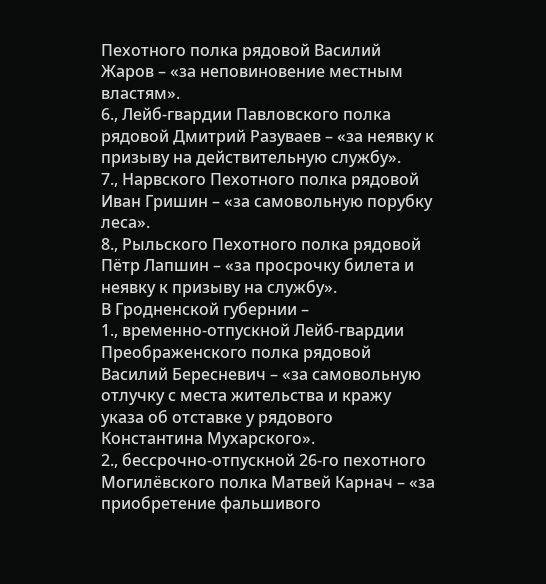Пехотного полка рядовой Василий Жаров – «за неповиновение местным властям».
6., Лейб-гвардии Павловского полка рядовой Дмитрий Разуваев – «за неявку к призыву на действительную службу».
7., Нарвского Пехотного полка рядовой Иван Гришин – «за самовольную порубку леса».
8., Рыльского Пехотного полка рядовой Пётр Лапшин – «за просрочку билета и неявку к призыву на службу».
В Гродненской губернии –
1., временно-отпускной Лейб-гвардии Преображенского полка рядовой Василий Бересневич – «за самовольную отлучку с места жительства и кражу указа об отставке у рядового Константина Мухарского».
2., бессрочно-отпускной 26-го пехотного Могилёвского полка Матвей Карнач – «за приобретение фальшивого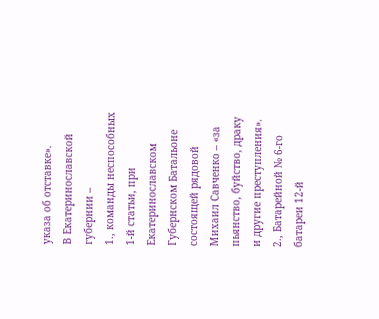указа об отставке».
В Екатеринославской губернии –
1., команды неспособных 1-й статьи, при Екатеринославском Губернском Батальоне состоящей рядовой Михаил Савченко – «за пьянство, буйство, драку и другие преступления».
2., Батарейной № 6-го батареи 12-й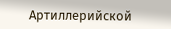Артиллерийской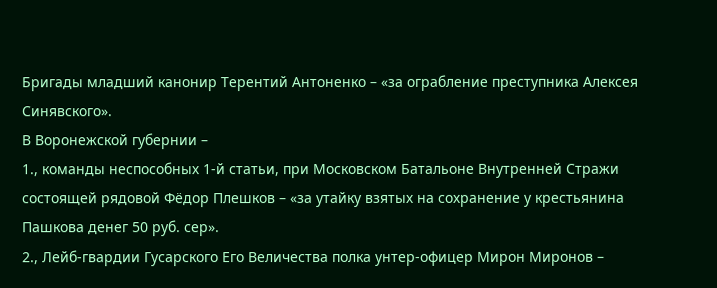Бригады младший канонир Терентий Антоненко – «за ограбление преступника Алексея Синявского».
В Воронежской губернии –
1., команды неспособных 1-й статьи, при Московском Батальоне Внутренней Стражи состоящей рядовой Фёдор Плешков – «за утайку взятых на сохранение у крестьянина Пашкова денег 50 руб. сер».
2., Лейб-гвардии Гусарского Его Величества полка унтер-офицер Мирон Миронов –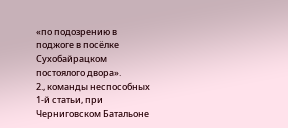«по подозрению в поджоге в посёлке Сухобайрацком постоялого двора».
2., команды неспособных 1-й статьи, при Черниговском Батальоне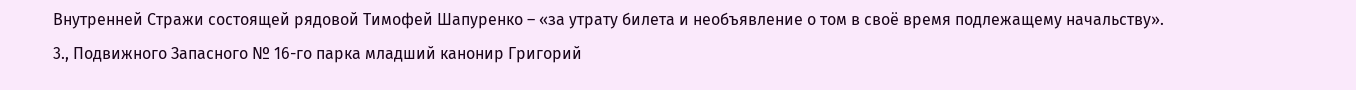Внутренней Стражи состоящей рядовой Тимофей Шапуренко – «за утрату билета и необъявление о том в своё время подлежащему начальству».
3., Подвижного Запасного № 16-го парка младший канонир Григорий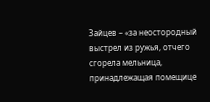Зайцев – «за неостородный выстрел из ружья, отчего сгорела мельница, принадлежащая помещице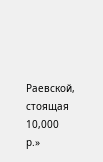Раевской, стоящая 10,000 р.»